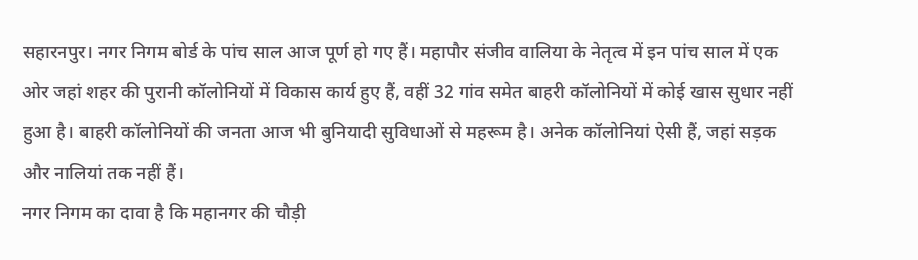सहारनपुर। नगर निगम बोर्ड के पांच साल आज पूर्ण हो गए हैं। महापौर संजीव वालिया के नेतृत्व में इन पांच साल में एक ओर जहां शहर की पुरानी कॉलोनियों में विकास कार्य हुए हैं, वहीं 32 गांव समेत बाहरी कॉलोनियों में कोई खास सुधार नहीं हुआ है। बाहरी कॉलोनियों की जनता आज भी बुनियादी सुविधाओं से महरूम है। अनेक कॉलोनियां ऐसी हैं, जहां सड़क और नालियां तक नहीं हैं।
नगर निगम का दावा है कि महानगर की चौड़ी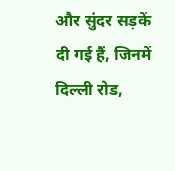और सुंदर सड़कें दी गई हैं, जिनमें दिल्ली रोड,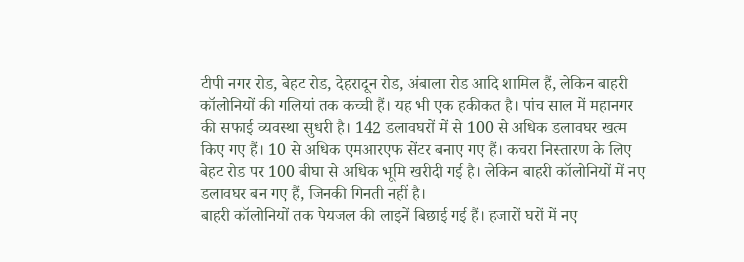टीपी नगर रोड, बेहट रोड, देहरादून रोड, अंबाला रोड आदि शामिल हैं, लेकिन बाहरी कॉलोनियों की गलियां तक कच्ची हैं। यह भी एक हकीकत है। पांच साल में महानगर की सफाई व्यवस्था सुधरी है। 142 डलावघरों में से 100 से अधिक डलावघर खत्म किए गए हैं। 10 से अधिक एमआरएफ सेंटर बनाए गए हैं। कचरा निस्तारण के लिए बेहट रोड पर 100 बीघा से अधिक भूमि खरीदी गई है। लेकिन बाहरी कॉलोनियों में नए डलावघर बन गए हैं, जिनकी गिनती नहीं है।
बाहरी कॉलोनियों तक पेयजल की लाइनें बिछाई गई हैं। हजारों घरों में नए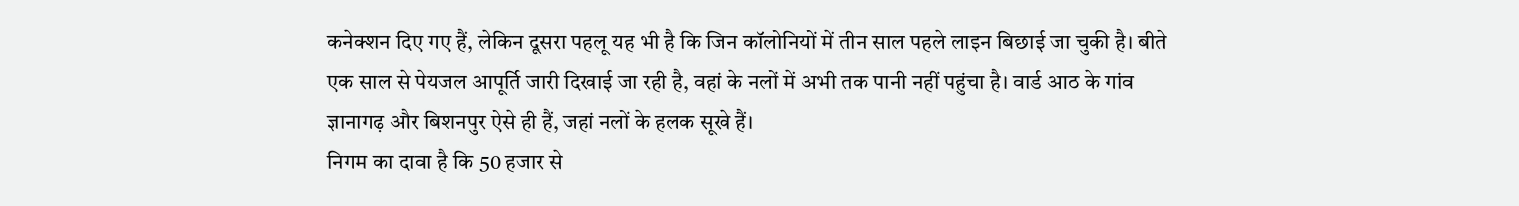कनेक्शन दिए गए हैं, लेकिन दूसरा पहलू यह भी है कि जिन कॉलोनियों में तीन साल पहले लाइन बिछाई जा चुकी है। बीते एक साल से पेयजल आपूर्ति जारी दिखाई जा रही है, वहां के नलों में अभी तक पानी नहीं पहुंचा है। वार्ड आठ के गांव ज्ञानागढ़ और बिशनपुर ऐसे ही हैं, जहां नलों के हलक सूखे हैं।
निगम का दावा है कि 50 हजार से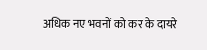अधिक नए भवनों को कर के दायरे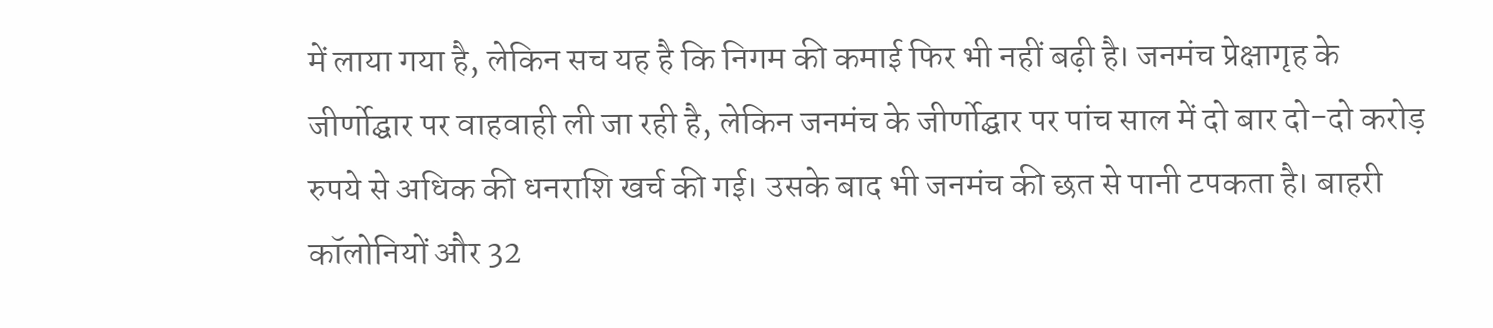में लाया गया है, लेकिन सच यह है कि निगम की कमाई फिर भी नहीं बढ़ी है। जनमंच प्रेक्षागृह के जीर्णोद्घार पर वाहवाही ली जा रही है, लेकिन जनमंच के जीर्णोद्घार पर पांच साल में दो बार दो-दो करोड़ रुपये से अधिक की धनराशि खर्च की गई। उसके बाद भी जनमंच की छत से पानी टपकता है। बाहरी कॉलोनियों और 32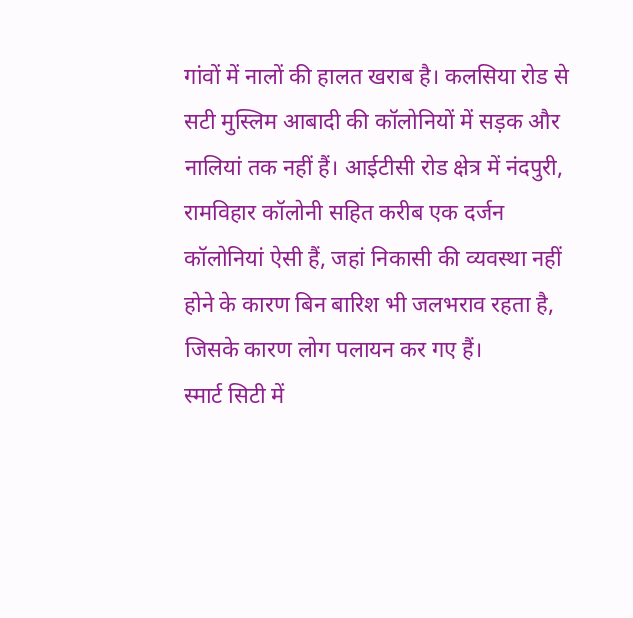गांवों में नालों की हालत खराब है। कलसिया रोड से सटी मुस्लिम आबादी की कॉलोनियों में सड़क और नालियां तक नहीं हैं। आईटीसी रोड क्षेत्र में नंदपुरी, रामविहार कॉलोनी सहित करीब एक दर्जन कॉलोनियां ऐसी हैं, जहां निकासी की व्यवस्था नहीं होने के कारण बिन बारिश भी जलभराव रहता है, जिसके कारण लोग पलायन कर गए हैं।
स्मार्ट सिटी में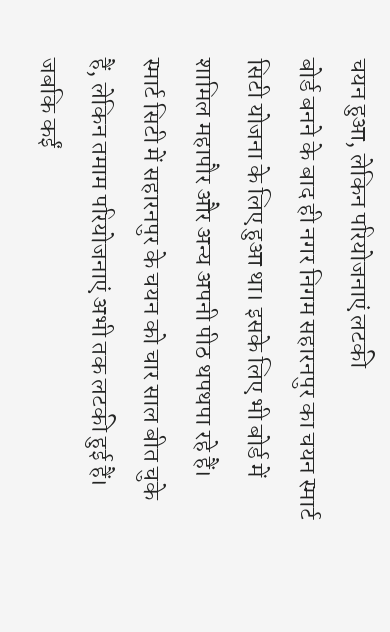चयन हुआ, लेकिन परियोजनाएं लटकी
बोर्ड बनने के बाद ही नगर निगम सहारनपुर का चयन स्मार्ट सिटी योजना के लिए हुआ था। इसके लिए भी बोर्ड में शामिल महापौर और अन्य अपनी पीठ थपथपा रहे हैं। स्मार्ट सिटी में सहारनपुर के चयन को चार साल बीत चुके हैं, लेकिन तमाम परियोजनाएं अभी तक लटकी हुई हैं। जबकि कईं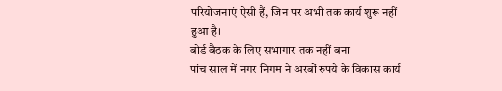परियोजनाएं ऐसी हैं, जिन पर अभी तक कार्य शुरू नहीं हुआ है।
बोर्ड बैठक के लिए सभागार तक नहीं बना
पांच साल में नगर निगम ने अरबों रुपये के विकास कार्य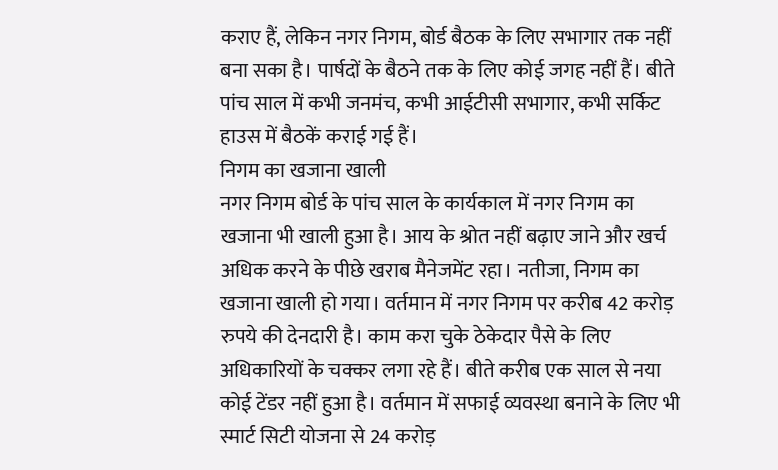कराए हैं, लेकिन नगर निगम, बोर्ड बैठक के लिए सभागार तक नहीं बना सका है। पार्षदों के बैठने तक के लिए कोई जगह नहीं हैं। बीते पांच साल में कभी जनमंच, कभी आईटीसी सभागार, कभी सर्किट हाउस में बैठकें कराई गई हैं।
निगम का खजाना खाली
नगर निगम बोर्ड के पांच साल के कार्यकाल में नगर निगम का खजाना भी खाली हुआ है। आय के श्रोत नहीं बढ़ाए जाने और खर्च अधिक करने के पीछे खराब मैनेजमेंट रहा। नतीजा, निगम का खजाना खाली हो गया। वर्तमान में नगर निगम पर करीब 42 करोड़ रुपये की देनदारी है। काम करा चुके ठेकेदार पैसे के लिए अधिकारियों के चक्कर लगा रहे हैं। बीते करीब एक साल से नया कोई टेंडर नहीं हुआ है। वर्तमान में सफाई व्यवस्था बनाने के लिए भी स्मार्ट सिटी योजना से 24 करोड़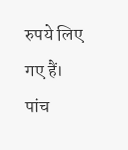रुपये लिए गए हैं।
पांच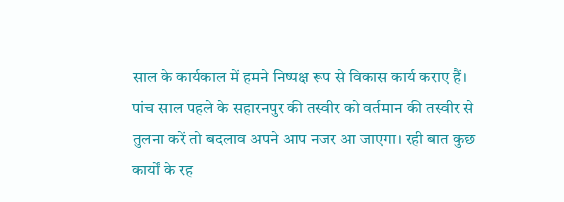साल के कार्यकाल में हमने निष्पक्ष रूप से विकास कार्य कराए हैं। पांच साल पहले के सहारनपुर की तस्वीर को वर्तमान की तस्वीर से तुलना करें तो बदलाव अपने आप नजर आ जाएगा। रही बात कुछ कार्यों के रह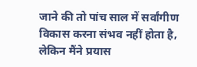जाने की तो पांच साल में सर्वांगीण विकास करना संभव नहीं होता है, लेकिन मैंने प्रयास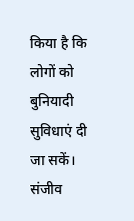किया है कि लोगों को बुनियादी सुविधाएं दी जा सकें।
संजीव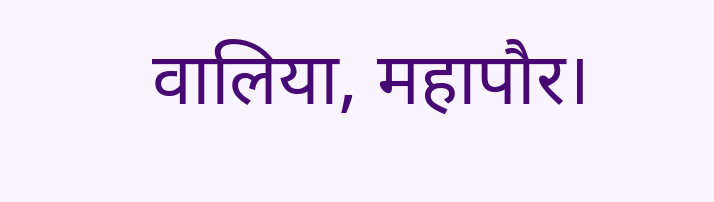वालिया, महापौर।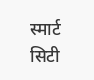स्मार्ट सिटी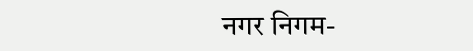नगर निगम-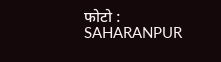फोटो : SAHARANPUR